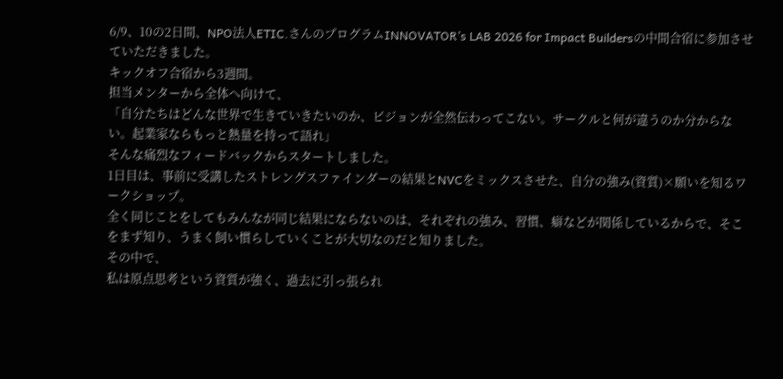6/9、10の2日間、NPO法人ETIC.さんのプログラムINNOVATOR’s LAB 2026 for Impact Buildersの中間合宿に参加させていただきました。
キックオフ合宿から3週間。
担当メンターから全体へ向けて、
「自分たちはどんな世界で生きていきたいのか、ビジョンが全然伝わってこない。サークルと何が違うのか分からない。起業家ならもっと熱量を持って語れ」
そんな痛烈なフィードバックからスタートしました。
1日目は、事前に受講したストレングスファインダーの結果とNVCをミックスさせた、自分の強み(資質)×願いを知るワークショップ。
全く同じことをしてもみんなが同じ結果にならないのは、それぞれの強み、習慣、癖などが関係しているからで、そこをまず知り、うまく飼い慣らしていくことが大切なのだと知りました。
その中で、
私は原点思考という資質が強く、過去に引っ張られ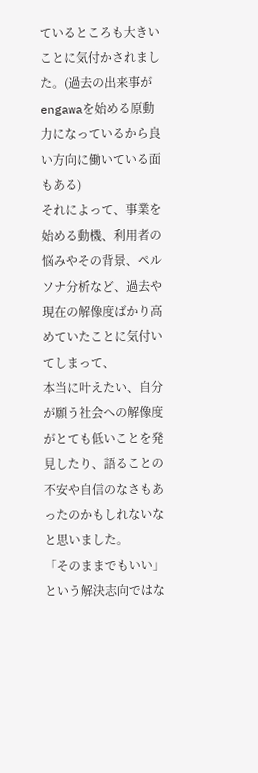ているところも大きいことに気付かされました。(過去の出来事がengawaを始める原動力になっているから良い方向に働いている面もある)
それによって、事業を始める動機、利用者の悩みやその背景、ペルソナ分析など、過去や現在の解像度ばかり高めていたことに気付いてしまって、
本当に叶えたい、自分が願う社会への解像度がとても低いことを発見したり、語ることの不安や自信のなさもあったのかもしれないなと思いました。
「そのままでもいい」という解決志向ではな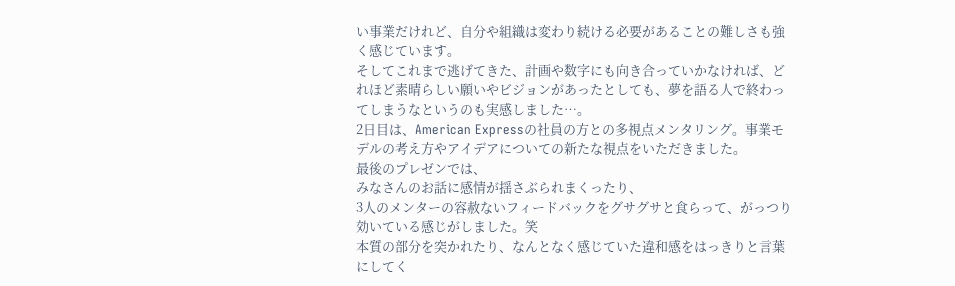い事業だけれど、自分や組織は変わり続ける必要があることの難しさも強く感じています。
そしてこれまで逃げてきた、計画や数字にも向き合っていかなければ、どれほど素晴らしい願いやビジョンがあったとしても、夢を語る人で終わってしまうなというのも実感しました…。
2日目は、American Expressの社員の方との多視点メンタリング。事業モデルの考え方やアイデアについての新たな視点をいただきました。
最後のプレゼンでは、
みなさんのお話に感情が揺さぶられまくったり、
3人のメンターの容赦ないフィードバックをグサグサと食らって、がっつり効いている感じがしました。笑
本質の部分を突かれたり、なんとなく感じていた違和感をはっきりと言葉にしてく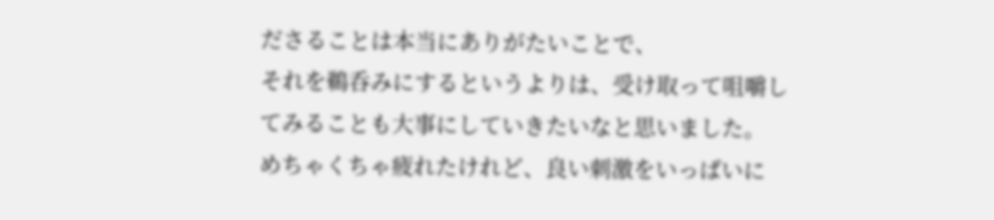ださることは本当にありがたいことで、
それを鵜呑みにするというよりは、受け取って咀嚼してみることも大事にしていきたいなと思いました。
めちゃくちゃ疲れたけれど、良い刺激をいっぱいに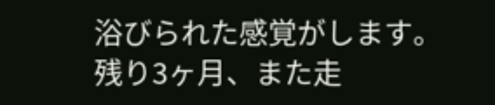浴びられた感覚がします。
残り3ヶ月、また走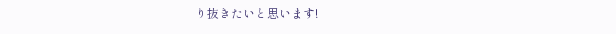り抜きたいと思います!